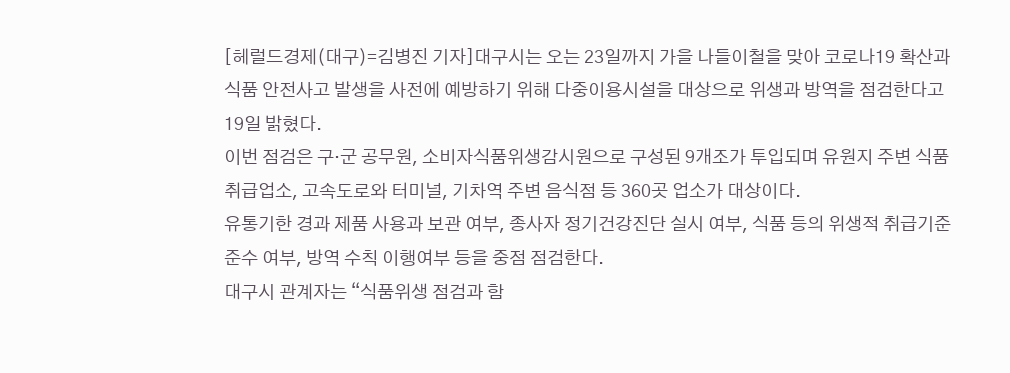[헤럴드경제(대구)=김병진 기자]대구시는 오는 23일까지 가을 나들이철을 맞아 코로나19 확산과 식품 안전사고 발생을 사전에 예방하기 위해 다중이용시설을 대상으로 위생과 방역을 점검한다고 19일 밝혔다.
이번 점검은 구·군 공무원, 소비자식품위생감시원으로 구성된 9개조가 투입되며 유원지 주변 식품취급업소, 고속도로와 터미널, 기차역 주변 음식점 등 360곳 업소가 대상이다.
유통기한 경과 제품 사용과 보관 여부, 종사자 정기건강진단 실시 여부, 식품 등의 위생적 취급기준 준수 여부, 방역 수칙 이행여부 등을 중점 점검한다.
대구시 관계자는 “식품위생 점검과 함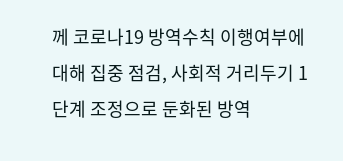께 코로나19 방역수칙 이행여부에 대해 집중 점검, 사회적 거리두기 1단계 조정으로 둔화된 방역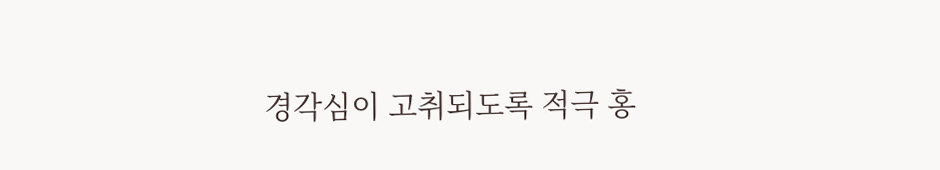경각심이 고취되도록 적극 홍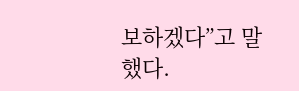보하겠다”고 말했다.